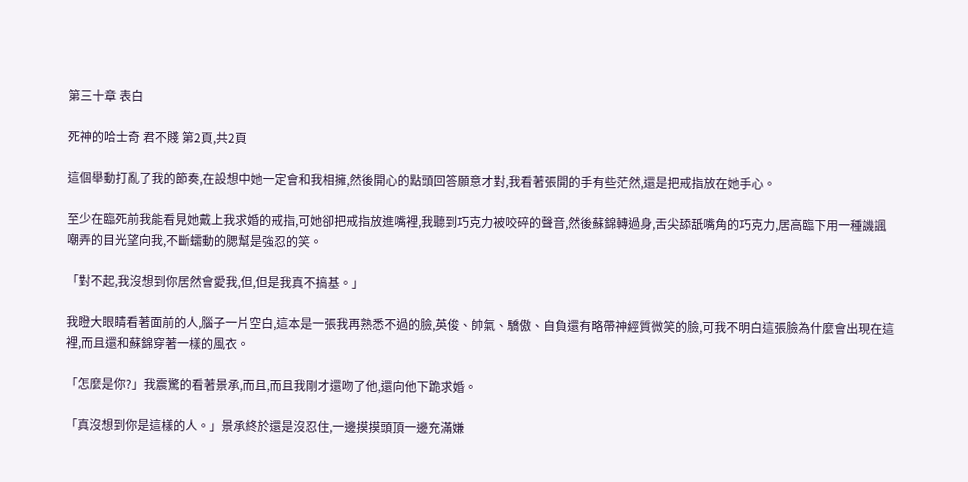第三十章 表白

死神的哈士奇 君不賤 第2頁,共2頁

這個舉動打亂了我的節奏,在設想中她一定會和我相擁,然後開心的點頭回答願意才對,我看著張開的手有些茫然,還是把戒指放在她手心。

至少在臨死前我能看見她戴上我求婚的戒指,可她卻把戒指放進嘴裡,我聽到巧克力被咬碎的聲音,然後蘇錦轉過身,舌尖舔舐嘴角的巧克力,居高臨下用一種譏諷嘲弄的目光望向我,不斷蠕動的腮幫是強忍的笑。

「對不起,我沒想到你居然會愛我,但,但是我真不搞基。」

我瞪大眼睛看著面前的人,腦子一片空白,這本是一張我再熟悉不過的臉,英俊、帥氣、驕傲、自負還有略帶神經質微笑的臉,可我不明白這張臉為什麼會出現在這裡,而且還和蘇錦穿著一樣的風衣。

「怎麼是你?」我震驚的看著景承,而且,而且我剛才還吻了他,還向他下跪求婚。

「真沒想到你是這樣的人。」景承終於還是沒忍住,一邊摸摸頭頂一邊充滿嫌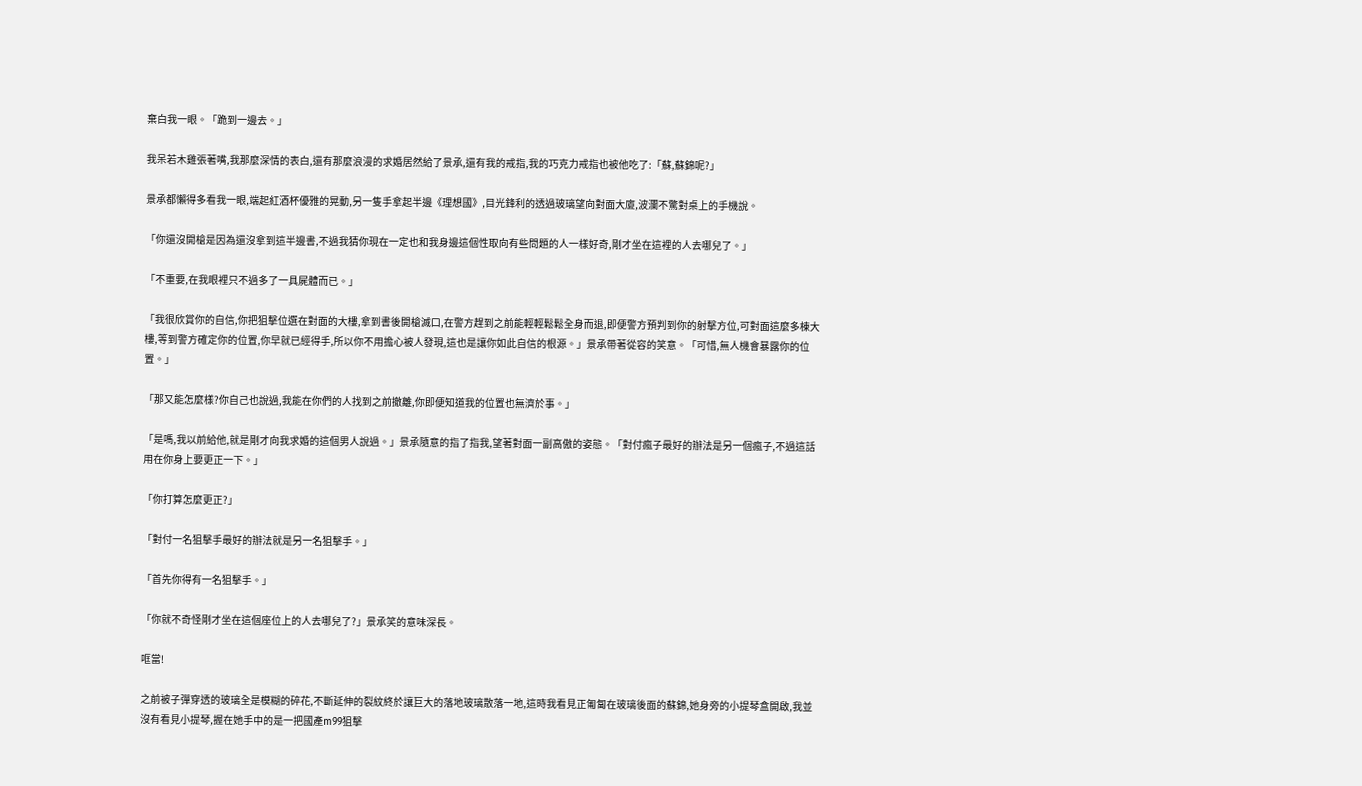棄白我一眼。「跪到一邊去。」

我呆若木雞張著嘴,我那麼深情的表白,還有那麼浪漫的求婚居然給了景承,還有我的戒指,我的巧克力戒指也被他吃了:「蘇,蘇錦呢?」

景承都懶得多看我一眼,端起紅酒杯優雅的晃動,另一隻手拿起半邊《理想國》,目光鋒利的透過玻璃望向對面大廈,波瀾不驚對桌上的手機說。

「你還沒開槍是因為還沒拿到這半邊書,不過我猜你現在一定也和我身邊這個性取向有些問題的人一樣好奇,剛才坐在這裡的人去哪兒了。」

「不重要,在我眼裡只不過多了一具屍體而已。」

「我很欣賞你的自信,你把狙擊位選在對面的大樓,拿到書後開槍滅口,在警方趕到之前能輕輕鬆鬆全身而退,即便警方預判到你的射擊方位,可對面這麼多棟大樓,等到警方確定你的位置,你早就已經得手,所以你不用擔心被人發現,這也是讓你如此自信的根源。」景承帶著從容的笑意。「可惜,無人機會暴露你的位置。」

「那又能怎麼樣?你自己也說過,我能在你們的人找到之前撤離,你即便知道我的位置也無濟於事。」

「是嗎,我以前給他,就是剛才向我求婚的這個男人說過。」景承隨意的指了指我,望著對面一副高傲的姿態。「對付瘋子最好的辦法是另一個瘋子,不過這話用在你身上要更正一下。」

「你打算怎麼更正?」

「對付一名狙擊手最好的辦法就是另一名狙擊手。」

「首先你得有一名狙擊手。」

「你就不奇怪剛才坐在這個座位上的人去哪兒了?」景承笑的意味深長。

哐當!

之前被子彈穿透的玻璃全是模糊的碎花,不斷延伸的裂紋終於讓巨大的落地玻璃散落一地,這時我看見正匍匐在玻璃後面的蘇錦,她身旁的小提琴盒開啟,我並沒有看見小提琴,握在她手中的是一把國產m99狙擊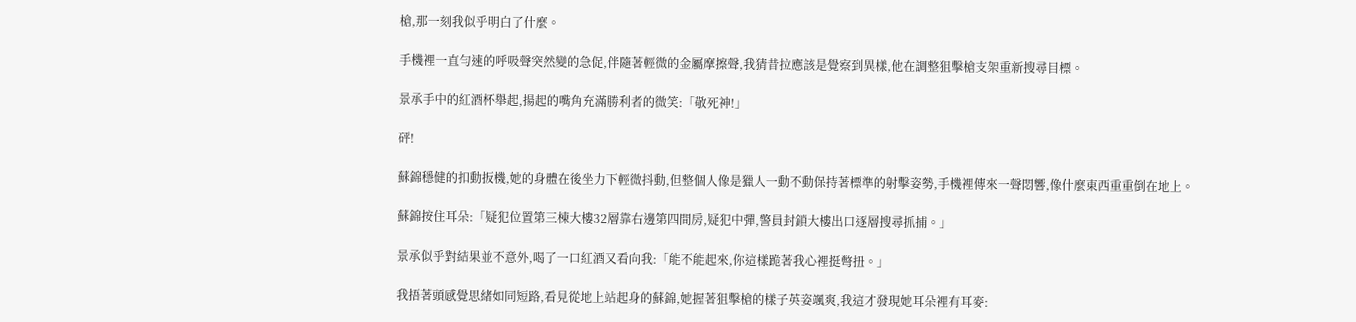槍,那一刻我似乎明白了什麼。

手機裡一直勻速的呼吸聲突然變的急促,伴隨著輕微的金屬摩擦聲,我猜昔拉應該是覺察到異樣,他在調整狙擊槍支架重新搜尋目標。

景承手中的紅酒杯舉起,揚起的嘴角充滿勝利者的微笑:「敬死神!」

砰!

蘇錦穩健的扣動扳機,她的身體在後坐力下輕微抖動,但整個人像是獵人一動不動保持著標準的射擊姿勢,手機裡傳來一聲悶響,像什麼東西重重倒在地上。

蘇錦按住耳朵:「疑犯位置第三棟大樓32層靠右邊第四間房,疑犯中彈,警員封鎖大樓出口逐層搜尋抓捕。」

景承似乎對結果並不意外,喝了一口紅酒又看向我:「能不能起來,你這樣跪著我心裡挺彆扭。」

我捂著頭感覺思緒如同短路,看見從地上站起身的蘇錦,她握著狙擊槍的樣子英姿颯爽,我這才發現她耳朵裡有耳麥: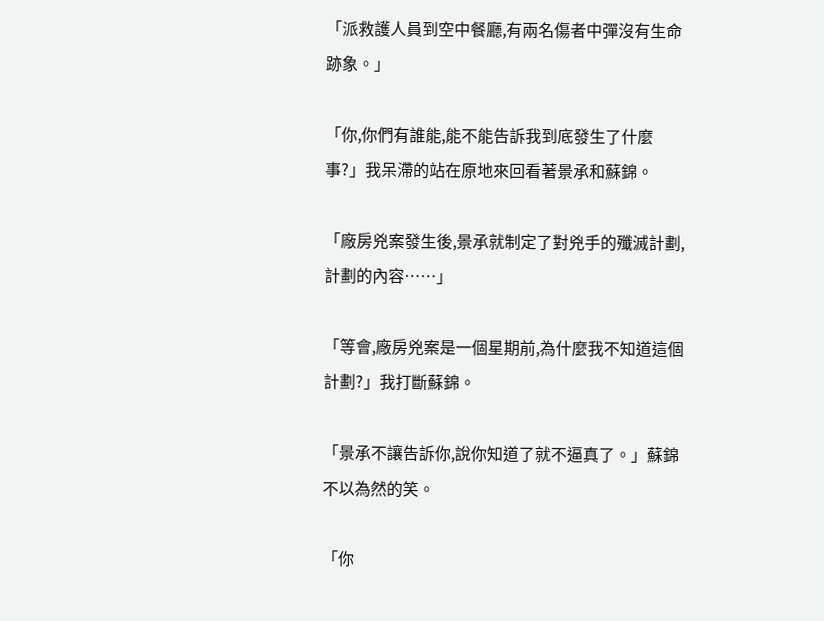「派救護人員到空中餐廳,有兩名傷者中彈沒有生命跡象。」

「你,你們有誰能,能不能告訴我到底發生了什麼事?」我呆滯的站在原地來回看著景承和蘇錦。

「廠房兇案發生後,景承就制定了對兇手的殲滅計劃,計劃的內容……」

「等會,廠房兇案是一個星期前,為什麼我不知道這個計劃?」我打斷蘇錦。

「景承不讓告訴你,說你知道了就不逼真了。」蘇錦不以為然的笑。

「你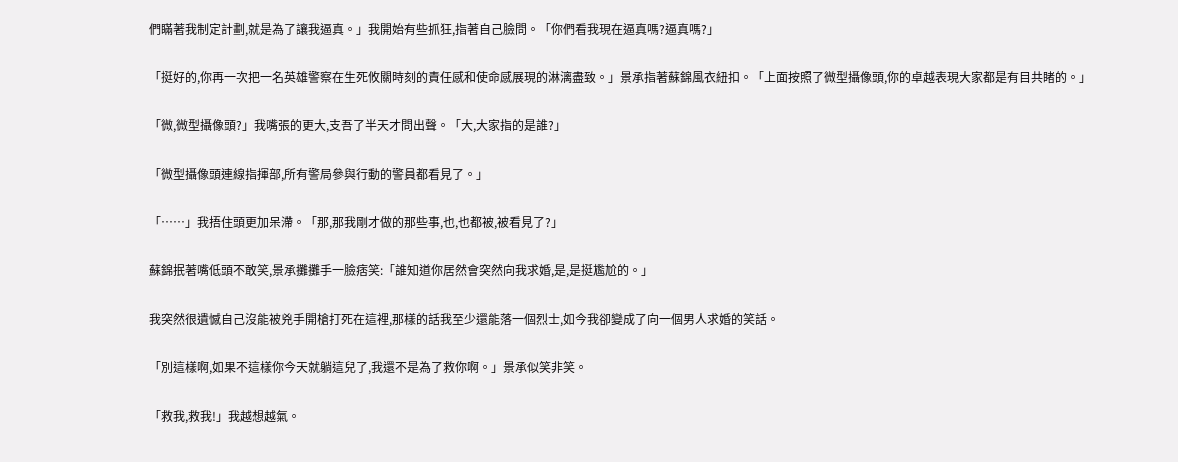們瞞著我制定計劃,就是為了讓我逼真。」我開始有些抓狂,指著自己臉問。「你們看我現在逼真嗎?逼真嗎?」

「挺好的,你再一次把一名英雄警察在生死攸關時刻的責任感和使命感展現的淋漓盡致。」景承指著蘇錦風衣紐扣。「上面按照了微型攝像頭,你的卓越表現大家都是有目共睹的。」

「微,微型攝像頭?」我嘴張的更大,支吾了半天才問出聲。「大,大家指的是誰?」

「微型攝像頭連線指揮部,所有警局參與行動的警員都看見了。」

「……」我捂住頭更加呆滯。「那,那我剛才做的那些事,也,也都被,被看見了?」

蘇錦抿著嘴低頭不敢笑,景承攤攤手一臉痞笑:「誰知道你居然會突然向我求婚,是,是挺尷尬的。」

我突然很遺憾自己沒能被兇手開槍打死在這裡,那樣的話我至少還能落一個烈士,如今我卻變成了向一個男人求婚的笑話。

「別這樣啊,如果不這樣你今天就躺這兒了,我還不是為了救你啊。」景承似笑非笑。

「救我,救我!」我越想越氣。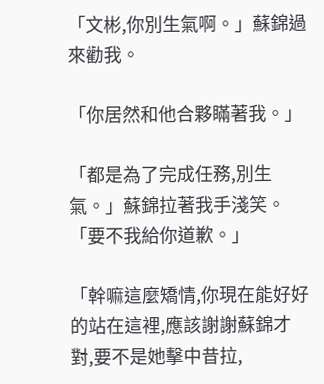「文彬,你別生氣啊。」蘇錦過來勸我。

「你居然和他合夥瞞著我。」

「都是為了完成任務,別生氣。」蘇錦拉著我手淺笑。「要不我給你道歉。」

「幹嘛這麼矯情,你現在能好好的站在這裡,應該謝謝蘇錦才對,要不是她擊中昔拉,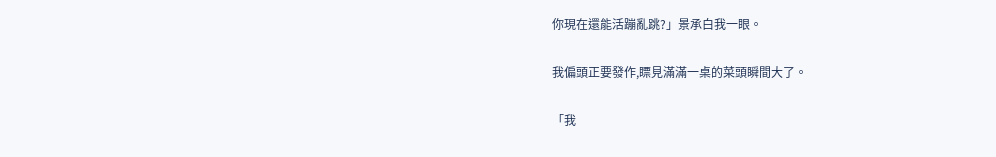你現在還能活蹦亂跳?」景承白我一眼。

我偏頭正要發作,瞟見滿滿一桌的菜頭瞬間大了。

「我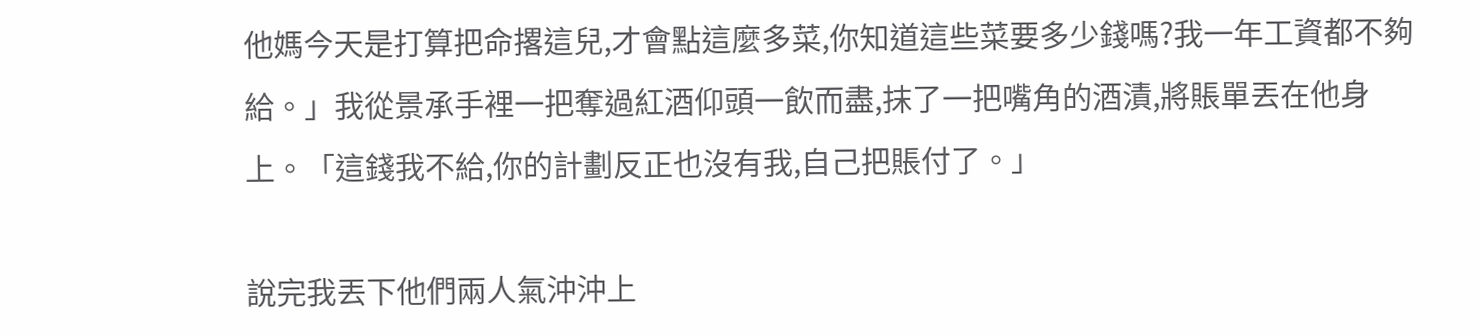他媽今天是打算把命撂這兒,才會點這麼多菜,你知道這些菜要多少錢嗎?我一年工資都不夠給。」我從景承手裡一把奪過紅酒仰頭一飲而盡,抹了一把嘴角的酒漬,將賬單丟在他身上。「這錢我不給,你的計劃反正也沒有我,自己把賬付了。」

說完我丟下他們兩人氣沖沖上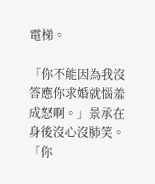電梯。

「你不能因為我沒答應你求婚就惱羞成怒啊。」景承在身後沒心沒肺笑。「你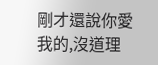剛才還說你愛我的,沒道理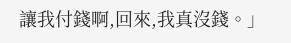讓我付錢啊,回來,我真沒錢。」